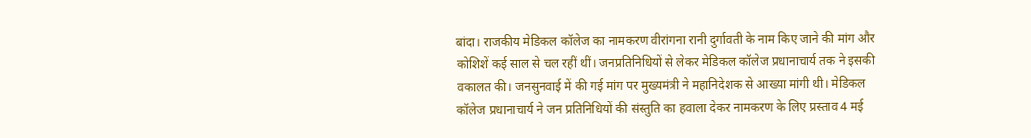बांदा। राजकीय मेडिकल कॉलेज का नामकरण वीरांगना रानी दुर्गावती के नाम किए जाने की मांग और कोशिशें कई साल से चल रहीं थीं। जनप्रतिनिधियों से लेकर मेडिकल कॉलेज प्रधानाचार्य तक ने इसकी वकालत की। जनसुनवाई में की गई मांग पर मुख्यमंत्री ने महानिदेशक से आख्या मांगी थी। मेडिकल कॉलेज प्रधानाचार्य ने जन प्रतिनिधियों की संस्तुति का हवाला देकर नामकरण के लिए प्रस्ताव 4 मई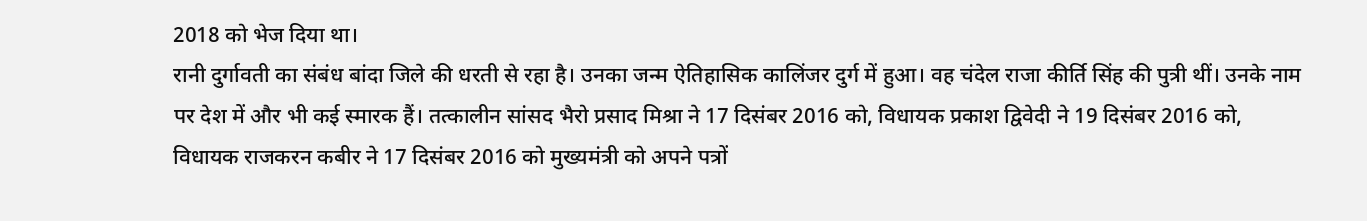2018 को भेज दिया था।
रानी दुर्गावती का संबंध बांदा जिले की धरती से रहा है। उनका जन्म ऐतिहासिक कालिंजर दुर्ग में हुआ। वह चंदेल राजा कीर्ति सिंह की पुत्री थीं। उनके नाम पर देश में और भी कई स्मारक हैं। तत्कालीन सांसद भैरो प्रसाद मिश्रा ने 17 दिसंबर 2016 को, विधायक प्रकाश द्विवेदी ने 19 दिसंबर 2016 को, विधायक राजकरन कबीर ने 17 दिसंबर 2016 को मुख्यमंत्री को अपने पत्रों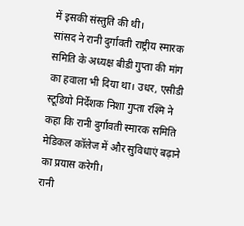में इसकी संस्तुति की थी।
सांसद ने रानी दुर्गावती राष्ट्रीय स्मारक समिति के अध्यक्ष बीडी गुप्ता की मांग का हवाला भी दिया था। उधर, एसीडी स्टूडियो निर्देशक निशा गुप्ता रश्मि ने कहा कि रानी दुर्गावती स्मारक समिति मेडिकल कॉलेज में और सुविधाएं बढ़ाने का प्रयास करेगी।
रानी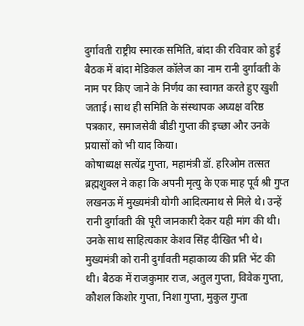दुर्गावती राष्ट्रीय स्मारक समिति, बांदा की रविवार को हुई बैठक में बांदा मेडिकल कॉलेज का नाम रानी दुर्गावती के नाम पर किए जाने के निर्णय का स्वागत करते हुए खुशी जताई। साथ ही समिति के संस्थापक अध्यक्ष वरिष्ठ पत्रकार, समाजसेवी बीडी गुप्ता की इच्छा और उनके प्रयासों को भी याद किया।
कोषाध्यक्ष सत्येंद्र गुप्ता, महामंत्री डॉ. हरिओम तत्सत ब्रह्मशुक्ल ने कहा कि अपनी मृत्यु के एक माह पूर्व श्री गुप्त लखनऊ में मुख्यमंत्री योगी आदित्यनाथ से मिले थे। उन्हें रानी दुर्गावती की पूरी जानकारी देकर यही मांग की थी।
उनके साथ साहित्यकार केशव सिंह दीखित भी थे। मुख्यमंत्री को रानी दुर्गावती महाकाव्य की प्रति भेंट की थी। बैठक में राजकुमार राज, अतुल गुप्ता, विवेक गुप्ता, कौशल किशोर गुप्ता, निशा गुप्ता, मुकुल गुप्ता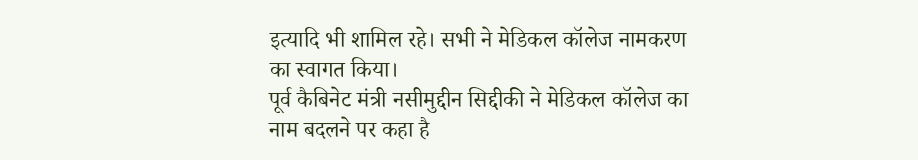इत्यादि भी शामिल रहे। सभी ने मेडिकल कॉलेज नामकरण का स्वागत किया।
पूर्व कैबिनेट मंत्री नसीमुद्दीन सिद्दीकी ने मेडिकल कॉलेज का नाम बदलने पर कहा है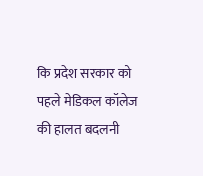कि प्रदेश सरकार को पहले मेडिकल कॉलेज की हालत बदलनी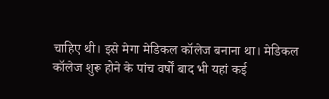चाहिए थी। इसे मेगा मेडिकल कॉलेज बनाना था। मेडिकल कॉलेज शुरू होने के पांच वर्षों बाद भी यहां कई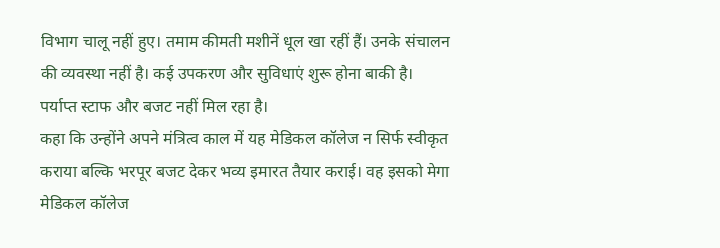विभाग चालू नहीं हुए। तमाम कीमती मशीनें धूल खा रहीं हैं। उनके संचालन की व्यवस्था नहीं है। कई उपकरण और सुविधाएं शुरू होना बाकी है। पर्याप्त स्टाफ और बजट नहीं मिल रहा है।
कहा कि उन्होंने अपने मंत्रित्व काल में यह मेडिकल कॉलेज न सिर्फ स्वीकृत कराया बल्कि भरपूर बजट देकर भव्य इमारत तैयार कराई। वह इसको मेगा मेडिकल कॉलेज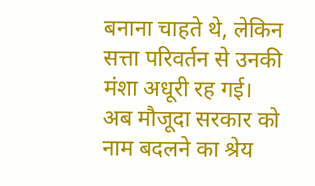बनाना चाहते थे, लेकिन सत्ता परिवर्तन से उनकी मंशा अधूरी रह गई।
अब मौजूदा सरकार को नाम बदलने का श्रेय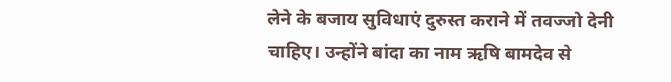लेने के बजाय सुविधाएं दुरुस्त कराने में तवज्जो देनी चाहिए। उन्होंने बांदा का नाम ऋषि बामदेव से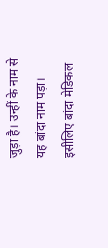जुड़ा है। उन्हीं के नाम से यह बांदा नाम पड़ा। इसीलिए बांदा मेडिकल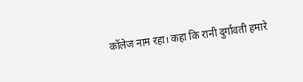कॉलेज नाम रहा। कहा कि रानी दुर्गावती हमारे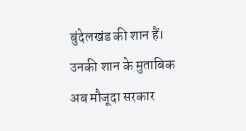बुंदेलखंड की शान हैं। उनकी शान के मुताबिक अब मौजूदा सरकार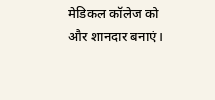मेडिकल कॉलेज को और शानदार बनाएं।